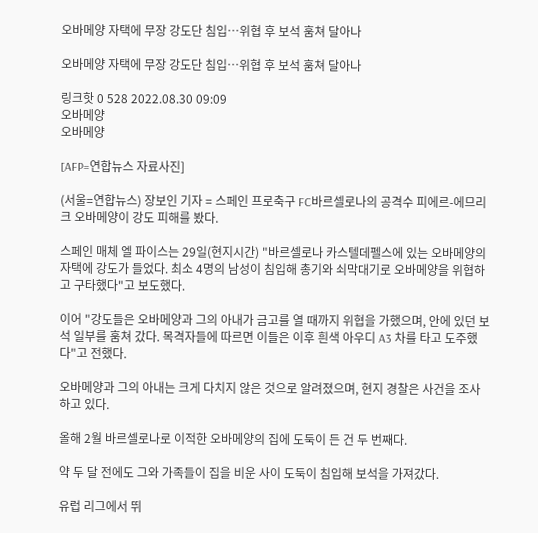오바메양 자택에 무장 강도단 침입…위협 후 보석 훔쳐 달아나

오바메양 자택에 무장 강도단 침입…위협 후 보석 훔쳐 달아나

링크핫 0 528 2022.08.30 09:09
오바메양
오바메양

[AFP=연합뉴스 자료사진]

(서울=연합뉴스) 장보인 기자 = 스페인 프로축구 FC바르셀로나의 공격수 피에르-에므리크 오바메양이 강도 피해를 봤다.

스페인 매체 엘 파이스는 29일(현지시간) "바르셀로나 카스텔데펠스에 있는 오바메양의 자택에 강도가 들었다. 최소 4명의 남성이 침입해 총기와 쇠막대기로 오바메양을 위협하고 구타했다"고 보도했다.

이어 "강도들은 오바메양과 그의 아내가 금고를 열 때까지 위협을 가했으며, 안에 있던 보석 일부를 훔쳐 갔다. 목격자들에 따르면 이들은 이후 흰색 아우디 A3 차를 타고 도주했다"고 전했다.

오바메양과 그의 아내는 크게 다치지 않은 것으로 알려졌으며, 현지 경찰은 사건을 조사하고 있다.

올해 2월 바르셀로나로 이적한 오바메양의 집에 도둑이 든 건 두 번째다.

약 두 달 전에도 그와 가족들이 집을 비운 사이 도둑이 침입해 보석을 가져갔다.

유럽 리그에서 뛰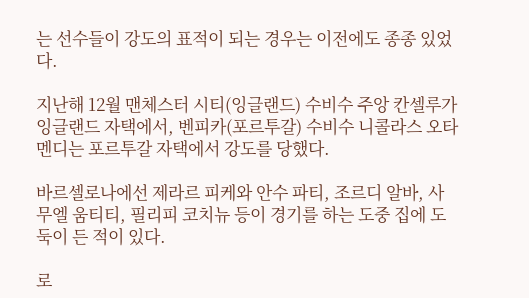는 선수들이 강도의 표적이 되는 경우는 이전에도 종종 있었다.

지난해 12월 맨체스터 시티(잉글랜드) 수비수 주앙 칸셀루가 잉글랜드 자택에서, 벤피카(포르투갈) 수비수 니콜라스 오타멘디는 포르투갈 자택에서 강도를 당했다.

바르셀로나에선 제라르 피케와 안수 파티, 조르디 알바, 사무엘 움티티, 필리피 코치뉴 등이 경기를 하는 도중 집에 도둑이 든 적이 있다.

로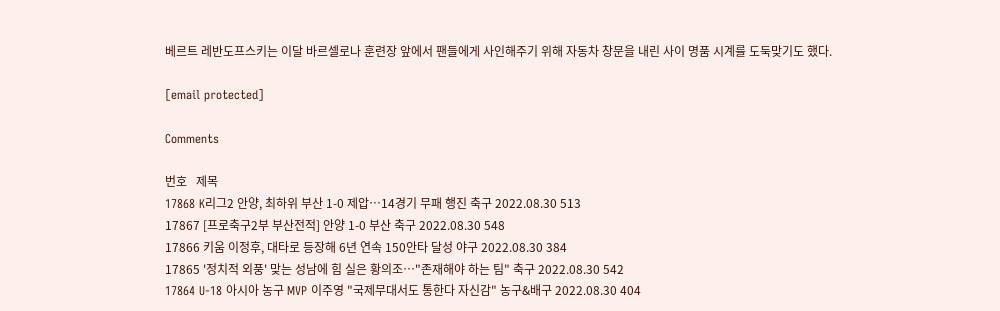베르트 레반도프스키는 이달 바르셀로나 훈련장 앞에서 팬들에게 사인해주기 위해 자동차 창문을 내린 사이 명품 시계를 도둑맞기도 했다.

[email protected]

Comments

번호   제목
17868 K리그2 안양, 최하위 부산 1-0 제압…14경기 무패 행진 축구 2022.08.30 513
17867 [프로축구2부 부산전적] 안양 1-0 부산 축구 2022.08.30 548
17866 키움 이정후, 대타로 등장해 6년 연속 150안타 달성 야구 2022.08.30 384
17865 '정치적 외풍' 맞는 성남에 힘 실은 황의조…"존재해야 하는 팀" 축구 2022.08.30 542
17864 U-18 아시아 농구 MVP 이주영 "국제무대서도 통한다 자신감" 농구&배구 2022.08.30 404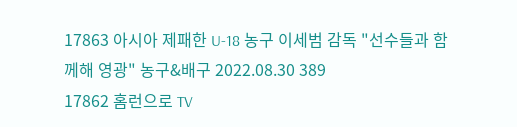17863 아시아 제패한 U-18 농구 이세범 감독 "선수들과 함께해 영광" 농구&배구 2022.08.30 389
17862 홈런으로 TV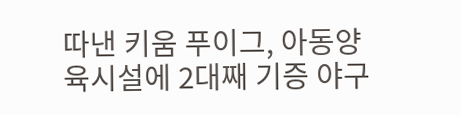따낸 키움 푸이그, 아동양육시설에 2대째 기증 야구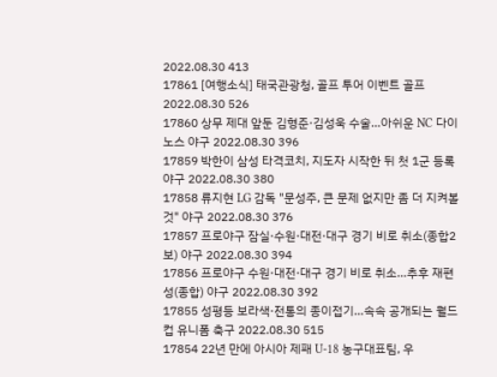2022.08.30 413
17861 [여행소식] 태국관광청, 골프 투어 이벤트 골프 2022.08.30 526
17860 상무 제대 앞둔 김형준·김성욱 수술…아쉬운 NC 다이노스 야구 2022.08.30 396
17859 박한이 삼성 타격코치, 지도자 시작한 뒤 첫 1군 등록 야구 2022.08.30 380
17858 류지현 LG 감독 "문성주, 큰 문제 없지만 좀 더 지켜볼 것" 야구 2022.08.30 376
17857 프로야구 잠실·수원·대전·대구 경기 비로 취소(종합2보) 야구 2022.08.30 394
17856 프로야구 수원·대전·대구 경기 비로 취소…추후 재편성(종합) 야구 2022.08.30 392
17855 성평등 보라색·전통의 종이접기…속속 공개되는 월드컵 유니폼 축구 2022.08.30 515
17854 22년 만에 아시아 제패 U-18 농구대표팀, 우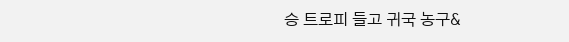승 트로피 들고 귀국 농구&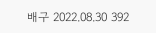배구 2022.08.30 392